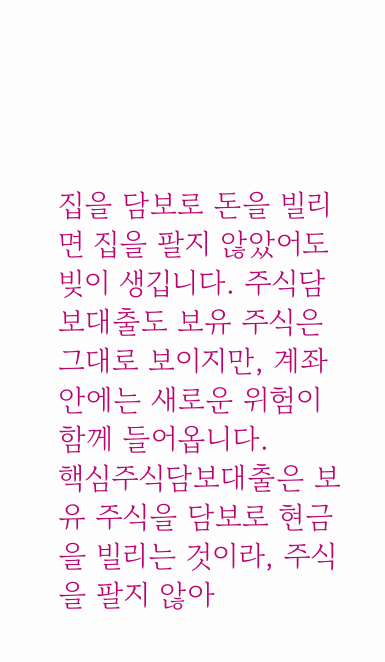집을 담보로 돈을 빌리면 집을 팔지 않았어도 빚이 생깁니다. 주식담보대출도 보유 주식은 그대로 보이지만, 계좌 안에는 새로운 위험이 함께 들어옵니다.
핵심주식담보대출은 보유 주식을 담보로 현금을 빌리는 것이라, 주식을 팔지 않아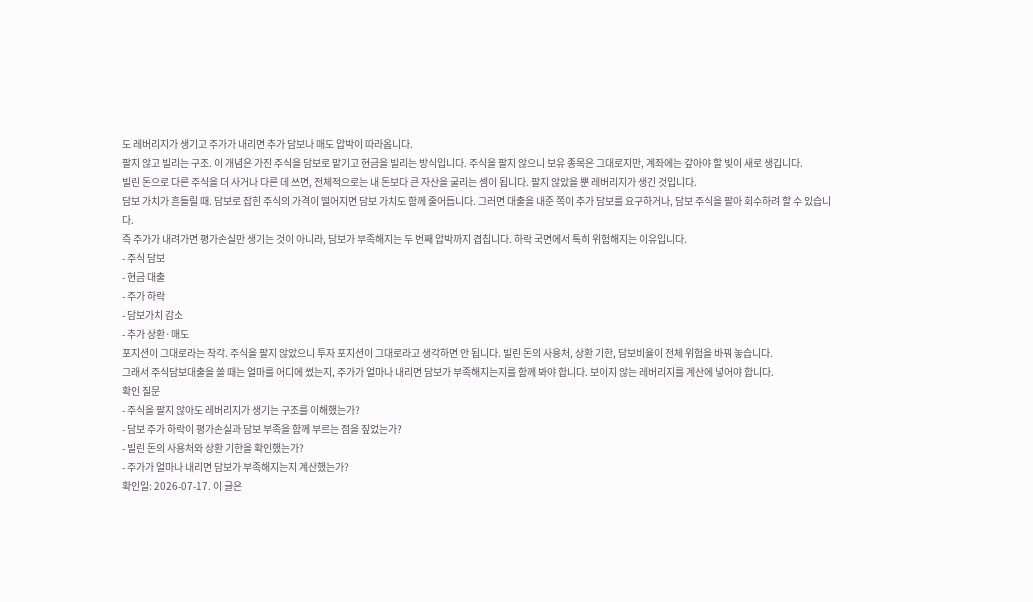도 레버리지가 생기고 주가가 내리면 추가 담보나 매도 압박이 따라옵니다.
팔지 않고 빌리는 구조. 이 개념은 가진 주식을 담보로 맡기고 현금을 빌리는 방식입니다. 주식을 팔지 않으니 보유 종목은 그대로지만, 계좌에는 갚아야 할 빚이 새로 생깁니다.
빌린 돈으로 다른 주식을 더 사거나 다른 데 쓰면, 전체적으로는 내 돈보다 큰 자산을 굴리는 셈이 됩니다. 팔지 않았을 뿐 레버리지가 생긴 것입니다.
담보 가치가 흔들릴 때. 담보로 잡힌 주식의 가격이 떨어지면 담보 가치도 함께 줄어듭니다. 그러면 대출을 내준 쪽이 추가 담보를 요구하거나, 담보 주식을 팔아 회수하려 할 수 있습니다.
즉 주가가 내려가면 평가손실만 생기는 것이 아니라, 담보가 부족해지는 두 번째 압박까지 겹칩니다. 하락 국면에서 특히 위험해지는 이유입니다.
- 주식 담보
- 현금 대출
- 주가 하락
- 담보가치 감소
- 추가 상환·매도
포지션이 그대로라는 착각. 주식을 팔지 않았으니 투자 포지션이 그대로라고 생각하면 안 됩니다. 빌린 돈의 사용처, 상환 기한, 담보비율이 전체 위험을 바꿔 놓습니다.
그래서 주식담보대출을 쓸 때는 얼마를 어디에 썼는지, 주가가 얼마나 내리면 담보가 부족해지는지를 함께 봐야 합니다. 보이지 않는 레버리지를 계산에 넣어야 합니다.
확인 질문
- 주식을 팔지 않아도 레버리지가 생기는 구조를 이해했는가?
- 담보 주가 하락이 평가손실과 담보 부족을 함께 부르는 점을 짚었는가?
- 빌린 돈의 사용처와 상환 기한을 확인했는가?
- 주가가 얼마나 내리면 담보가 부족해지는지 계산했는가?
확인일: 2026-07-17. 이 글은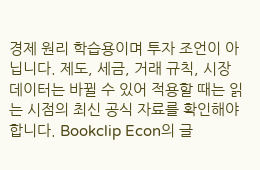경제 원리 학습용이며 투자 조언이 아닙니다. 제도, 세금, 거래 규칙, 시장 데이터는 바뀔 수 있어 적용할 때는 읽는 시점의 최신 공식 자료를 확인해야 합니다. Bookclip Econ의 글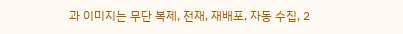과 이미지는 무단 복제, 전재, 재배포, 자동 수집, 2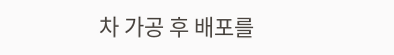차 가공 후 배포를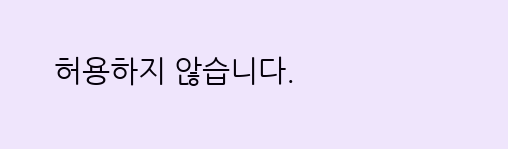허용하지 않습니다.